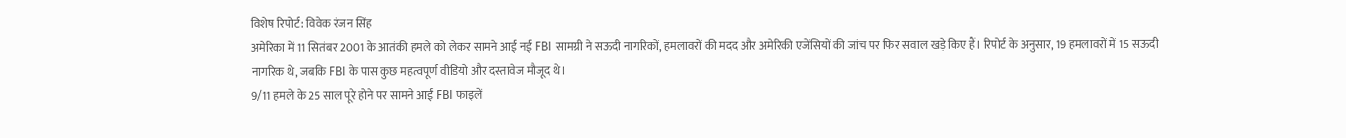विशेष रिपोर्ट: विवेक रंजन सिंह
अमेरिका में 11 सितंबर 2001 के आतंकी हमले को लेकर सामने आई नई FBI सामग्री ने सऊदी नागरिकों, हमलावरों की मदद और अमेरिकी एजेंसियों की जांच पर फिर सवाल खड़े किए हैं। रिपोर्ट के अनुसार, 19 हमलावरों में 15 सऊदी नागरिक थे, जबकि FBI के पास कुछ महत्वपूर्ण वीडियो और दस्तावेज मौजूद थे।
9/11 हमले के 25 साल पूरे होने पर सामने आईं FBI फाइलें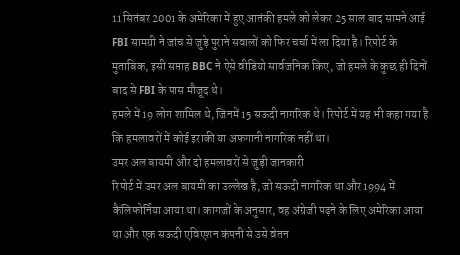11 सितंबर 2001 के अमेरिका में हुए आतंकी हमले को लेकर 25 साल बाद सामने आई FBI सामग्री ने जांच से जुड़े पुराने सवालों को फिर चर्चा में ला दिया है। रिपोर्ट के मुताबिक, इसी सप्ताह BBC ने ऐसे वीडियो सार्वजनिक किए, जो हमले के कुछ ही दिनों बाद से FBI के पास मौजूद थे।
हमले में 19 लोग शामिल थे, जिनमें 15 सऊदी नागरिक थे। रिपोर्ट में यह भी कहा गया है कि हमलावरों में कोई इराकी या अफगानी नागरिक नहीं था।
उमर अल बायमी और दो हमलावरों से जुड़ी जानकारी
रिपोर्ट में उमर अल बायमी का उल्लेख है, जो सऊदी नागरिक था और 1994 में कैलिफोर्निया आया था। कागजों के अनुसार, वह अंग्रेजी पढ़ने के लिए अमेरिका आया था और एक सऊदी एविएशन कंपनी से उसे वेतन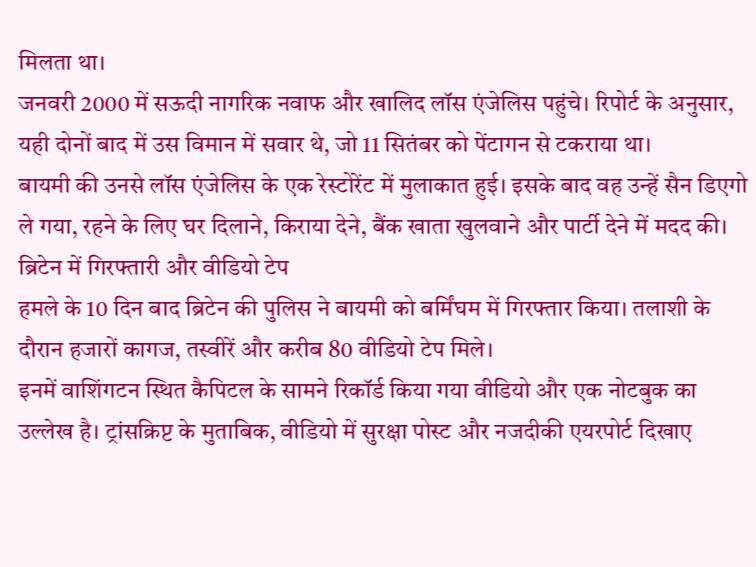मिलता था।
जनवरी 2000 में सऊदी नागरिक नवाफ और खालिद लॉस एंजेलिस पहुंचे। रिपोर्ट के अनुसार, यही दोनों बाद में उस विमान में सवार थे, जो 11 सितंबर को पेंटागन से टकराया था।
बायमी की उनसे लॉस एंजेलिस के एक रेस्टोरेंट में मुलाकात हुई। इसके बाद वह उन्हें सैन डिएगो ले गया, रहने के लिए घर दिलाने, किराया देने, बैंक खाता खुलवाने और पार्टी देने में मदद की।
ब्रिटेन में गिरफ्तारी और वीडियो टेप
हमले के 10 दिन बाद ब्रिटेन की पुलिस ने बायमी को बर्मिंघम में गिरफ्तार किया। तलाशी के दौरान हजारों कागज, तस्वीरें और करीब 80 वीडियो टेप मिले।
इनमें वाशिंगटन स्थित कैपिटल के सामने रिकॉर्ड किया गया वीडियो और एक नोटबुक का उल्लेख है। ट्रांसक्रिप्ट के मुताबिक, वीडियो में सुरक्षा पोस्ट और नजदीकी एयरपोर्ट दिखाए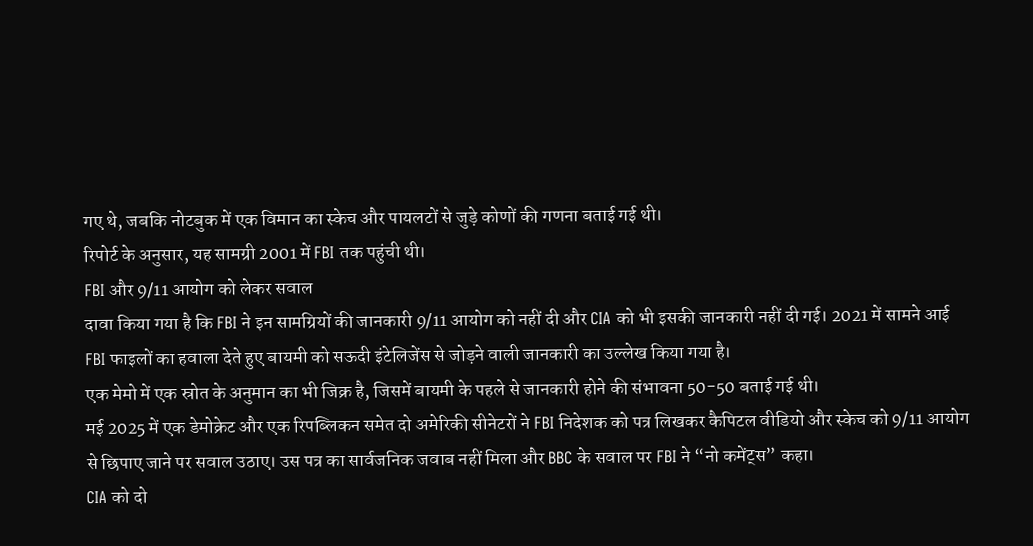गए थे, जबकि नोटबुक में एक विमान का स्केच और पायलटों से जुड़े कोणों की गणना बताई गई थी।
रिपोर्ट के अनुसार, यह सामग्री 2001 में FBI तक पहुंची थी।
FBI और 9/11 आयोग को लेकर सवाल
दावा किया गया है कि FBI ने इन सामग्रियों की जानकारी 9/11 आयोग को नहीं दी और CIA को भी इसकी जानकारी नहीं दी गई। 2021 में सामने आई FBI फाइलों का हवाला देते हुए बायमी को सऊदी इंटेलिजेंस से जोड़ने वाली जानकारी का उल्लेख किया गया है।
एक मेमो में एक स्रोत के अनुमान का भी जिक्र है, जिसमें बायमी के पहले से जानकारी होने की संभावना 50-50 बताई गई थी।
मई 2025 में एक डेमोक्रेट और एक रिपब्लिकन समेत दो अमेरिकी सीनेटरों ने FBI निदेशक को पत्र लिखकर कैपिटल वीडियो और स्केच को 9/11 आयोग से छिपाए जाने पर सवाल उठाए। उस पत्र का सार्वजनिक जवाब नहीं मिला और BBC के सवाल पर FBI ने “नो कमेंट्स” कहा।
CIA को दो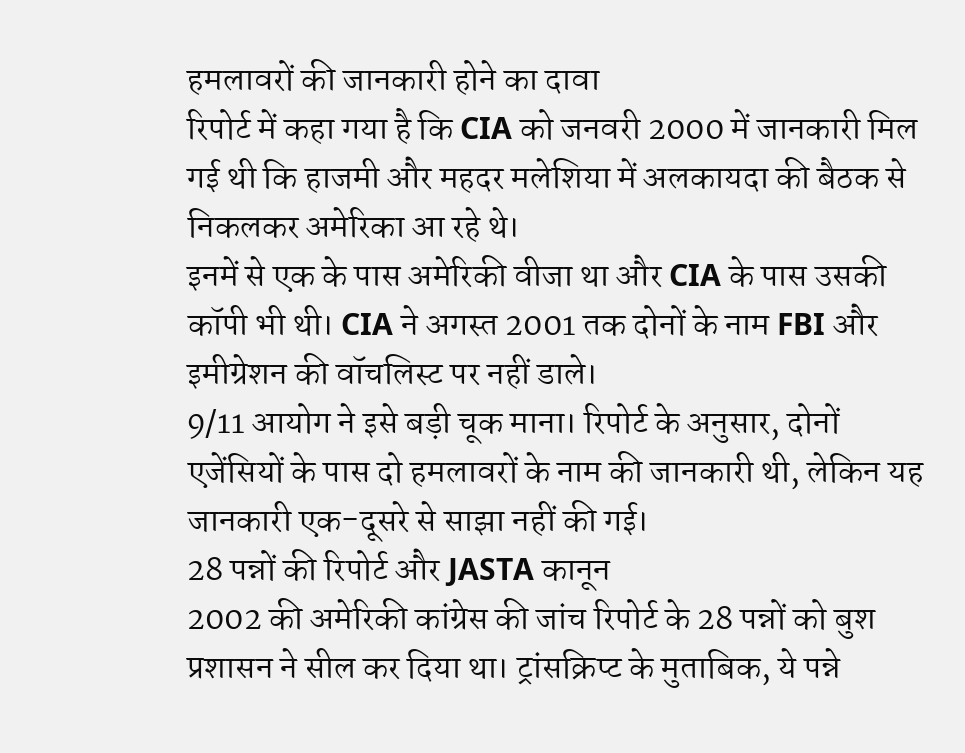हमलावरों की जानकारी होने का दावा
रिपोर्ट में कहा गया है कि CIA को जनवरी 2000 में जानकारी मिल गई थी कि हाजमी और महदर मलेशिया में अलकायदा की बैठक से निकलकर अमेरिका आ रहे थे।
इनमें से एक के पास अमेरिकी वीजा था और CIA के पास उसकी कॉपी भी थी। CIA ने अगस्त 2001 तक दोनों के नाम FBI और इमीग्रेशन की वॉचलिस्ट पर नहीं डाले।
9/11 आयोग ने इसे बड़ी चूक माना। रिपोर्ट के अनुसार, दोनों एजेंसियों के पास दो हमलावरों के नाम की जानकारी थी, लेकिन यह जानकारी एक-दूसरे से साझा नहीं की गई।
28 पन्नों की रिपोर्ट और JASTA कानून
2002 की अमेरिकी कांग्रेस की जांच रिपोर्ट के 28 पन्नों को बुश प्रशासन ने सील कर दिया था। ट्रांसक्रिप्ट के मुताबिक, ये पन्ने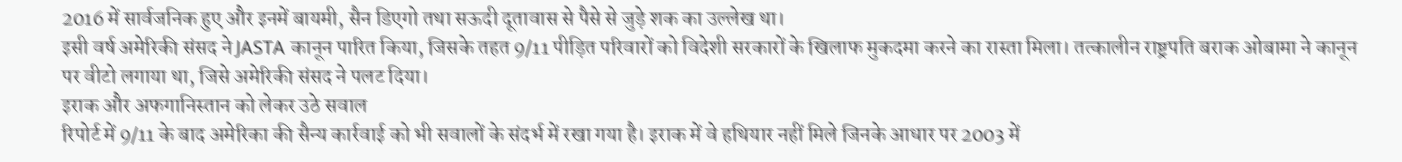2016 में सार्वजनिक हुए और इनमें बायमी, सैन डिएगो तथा सऊदी दूतावास से पैसे से जुड़े शक का उल्लेख था।
इसी वर्ष अमेरिकी संसद ने JASTA कानून पारित किया, जिसके तहत 9/11 पीड़ित परिवारों को विदेशी सरकारों के खिलाफ मुकदमा करने का रास्ता मिला। तत्कालीन राष्ट्रपति बराक ओबामा ने कानून पर वीटो लगाया था, जिसे अमेरिकी संसद ने पलट दिया।
इराक और अफगानिस्तान को लेकर उठे सवाल
रिपोर्ट में 9/11 के बाद अमेरिका की सैन्य कार्रवाई को भी सवालों के संदर्भ में रखा गया है। इराक में वे हथियार नहीं मिले जिनके आधार पर 2003 में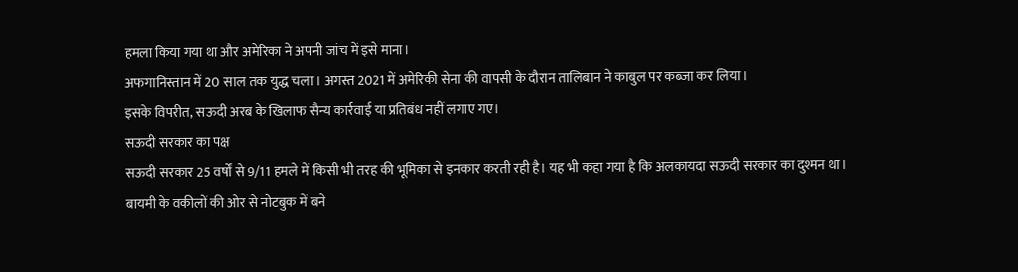हमला किया गया था और अमेरिका ने अपनी जांच में इसे माना।
अफगानिस्तान में 20 साल तक युद्ध चला। अगस्त 2021 में अमेरिकी सेना की वापसी के दौरान तालिबान ने काबुल पर कब्जा कर लिया।
इसके विपरीत, सऊदी अरब के खिलाफ सैन्य कार्रवाई या प्रतिबंध नहीं लगाए गए।
सऊदी सरकार का पक्ष
सऊदी सरकार 25 वर्षों से 9/11 हमले में किसी भी तरह की भूमिका से इनकार करती रही है। यह भी कहा गया है कि अलकायदा सऊदी सरकार का दुश्मन था।
बायमी के वकीलों की ओर से नोटबुक में बने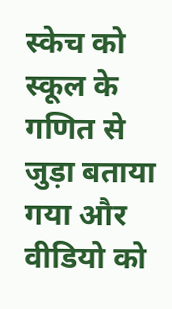स्केच को स्कूल के गणित से जुड़ा बताया गया और वीडियो को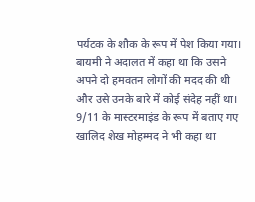पर्यटक के शौक के रूप में पेश किया गया।
बायमी ने अदालत में कहा था कि उसने अपने दो हमवतन लोगों की मदद की थी और उसे उनके बारे में कोई संदेह नहीं था। 9/11 के मास्टरमाइंड के रूप में बताए गए खालिद शेख मोहम्मद ने भी कहा था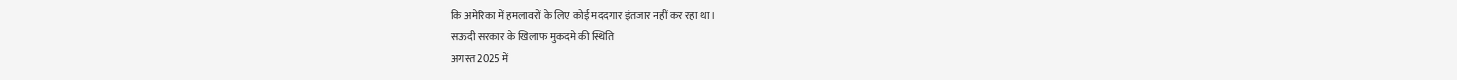कि अमेरिका में हमलावरों के लिए कोई मददगार इंतजार नहीं कर रहा था।
सऊदी सरकार के खिलाफ मुकदमे की स्थिति
अगस्त 2025 में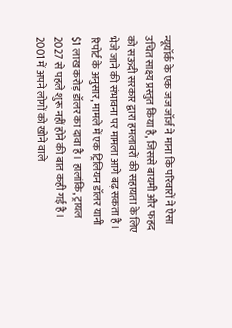न्यूयॉर्क के एक जज जॉर्ज ने माना कि परिवारों ने ऐसा उचित साक्ष्य प्रस्तुत किया है, जिससे बायमी और फहद को सऊदी सरकार द्वारा हमलावरों की सहायता के लिए भेजे जाने की संभावना पर मामला आगे बढ़ सकता है।
रिपोर्ट के अनुसार, मामले में एक ट्रिलियन डॉलर यानी $1 लाख करोड़ डॉलर का दावा है। हालांकि, ट्रायल 2027 से पहले शुरू नहीं होने की बात कही गई है। 2001 में अपने लोगों को खोने वाले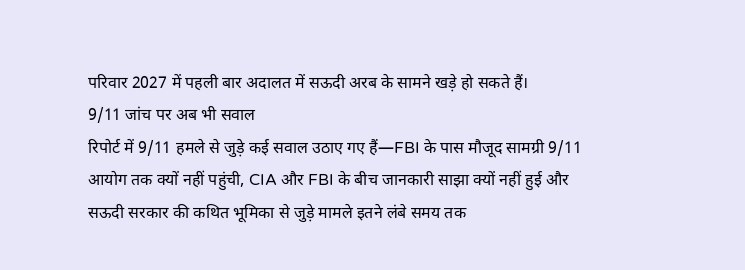परिवार 2027 में पहली बार अदालत में सऊदी अरब के सामने खड़े हो सकते हैं।
9/11 जांच पर अब भी सवाल
रिपोर्ट में 9/11 हमले से जुड़े कई सवाल उठाए गए हैं—FBI के पास मौजूद सामग्री 9/11 आयोग तक क्यों नहीं पहुंची, CIA और FBI के बीच जानकारी साझा क्यों नहीं हुई और सऊदी सरकार की कथित भूमिका से जुड़े मामले इतने लंबे समय तक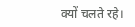क्यों चलते रहे।